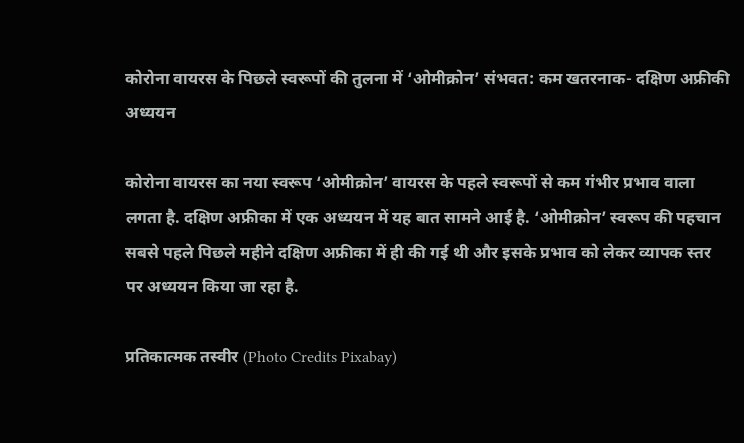कोरोना वायरस के पिछले स्वरूपों की तुलना में ‘ओमीक्रोन’ संभवत: कम खतरनाक- दक्षिण अफ्रीकी अध्ययन

कोरोना वायरस का नया स्वरूप ‘ओमीक्रोन’ वायरस के पहले स्वरूपों से कम गंभीर प्रभाव वाला लगता है. दक्षिण अफ्रीका में एक अध्ययन में यह बात सामने आई है. ‘ओमीक्रोन’ स्वरूप की पहचान सबसे पहले पिछले महीने दक्षिण अफ्रीका में ही की गई थी और इसके प्रभाव को लेकर व्यापक स्तर पर अध्ययन किया जा रहा है.

प्रतिकात्मक तस्वीर (Photo Credits Pixabay)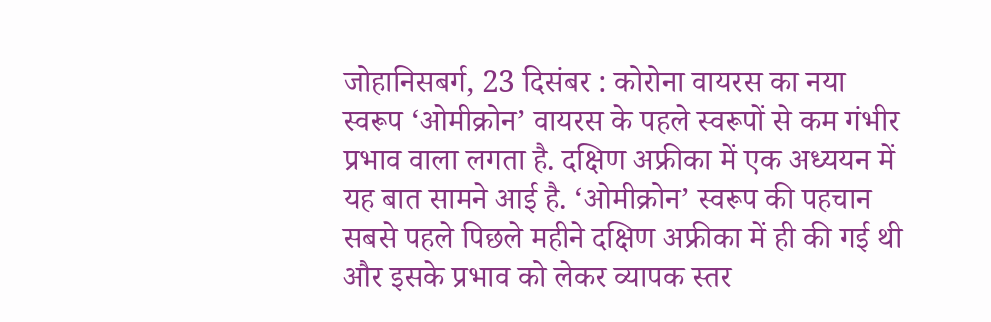जोहानिसबर्ग, 23 दिसंबर : कोरोना वायरस का नया स्वरूप ‘ओमीक्रोन’ वायरस के पहले स्वरूपों से कम गंभीर प्रभाव वाला लगता है. दक्षिण अफ्रीका में एक अध्ययन में यह बात सामने आई है. ‘ओमीक्रोन’ स्वरूप की पहचान सबसे पहले पिछले महीने दक्षिण अफ्रीका में ही की गई थी और इसके प्रभाव को लेकर व्यापक स्तर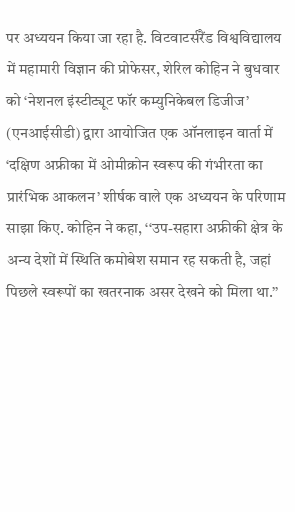पर अध्ययन किया जा रहा है. विटवाटर्सरैंड विश्वविद्यालय में महामारी विज्ञान की प्रोफेसर, शेरिल कोहिन ने बुधवार को ‘नेशनल इंस्टीट्यूट फॉर कम्युनिकेबल डिजीज’ (एनआईसीडी) द्वारा आयोजित एक ऑनलाइन वार्ता में ‘दक्षिण अफ्रीका में ओमीक्रोन स्वरूप की गंभीरता का प्रारंभिक आकलन’ शीर्षक वाले एक अध्ययन के परिणाम साझा किए. कोहिन ने कहा, ‘‘उप-सहारा अफ्रीकी क्षेत्र के अन्य देशों में स्थिति कमोबेश समान रह सकती है, जहां पिछले स्वरूपों का खतरनाक असर देखने को मिला था.’’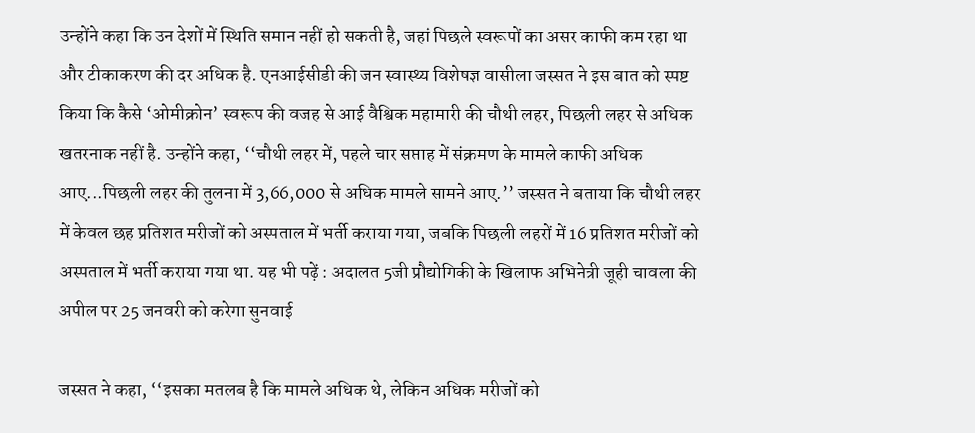उन्होंने कहा कि उन देशों में स्थिति समान नहीं हो सकती है, जहां पिछले स्वरूपों का असर काफी कम रहा था और टीकाकरण की दर अधिक है. एनआईसीडी की जन स्वास्थ्य विशेषज्ञ वासीला जस्सत ने इस बात को स्पष्ट किया कि कैसे ‘ओमीक्रोन’ स्वरूप की वजह से आई वैश्विक महामारी की चौथी लहर, पिछली लहर से अधिक खतरनाक नहीं है. उन्होंने कहा, ‘‘चौथी लहर में, पहले चार सप्ताह में संक्रमण के मामले काफी अधिक आए...पिछली लहर की तुलना में 3,66,000 से अधिक मामले सामने आए.’’ जस्सत ने बताया कि चौथी लहर में केवल छह प्रतिशत मरीजों को अस्पताल में भर्ती कराया गया, जबकि पिछली लहरों में 16 प्रतिशत मरीजों को अस्पताल में भर्ती कराया गया था. यह भी पढ़ें : अदालत 5जी प्रौद्योगिकी के खिलाफ अभिनेत्री जूही चावला की अपील पर 25 जनवरी को करेगा सुनवाई

जस्सत ने कहा, ‘‘इसका मतलब है कि मामले अधिक थे, लेकिन अधिक मरीजों को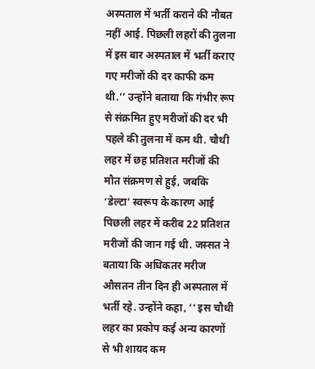अस्पताल में भर्ती कराने की नौबत नहीं आई. पिछली लहरों की तुलना में इस बार अस्पताल में भर्ती कराए गए मरीजों की दर काफी कम थी.’’ उन्होंने बताया कि गंभीर रूप से संक्रमित हुए मरीजों की दर भी पहले की तुलना में कम थी. चौथी लहर में छह प्रतिशत मरीजों की मौत संक्रमण से हुई, जबकि ‘डेल्टा’ स्वरूप के कारण आई पिछली लहर में करीब 22 प्रतिशत मरीजों की जान गई थी. जस्सत ने बताया कि अधिकतर मरीज औसतन तीन दिन ही अस्पताल में भर्ती रहे. उन्होंने कहा, ‘‘ इस चौथी लहर का प्रकोप कई अन्य कारणों से भी शायद कम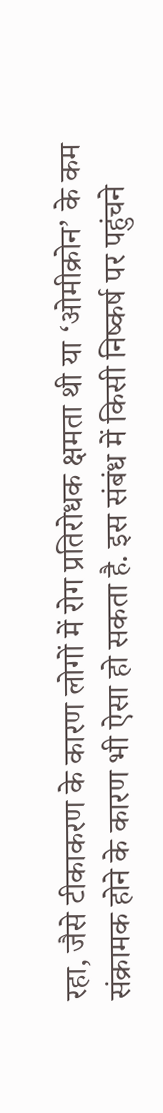रहा, जैसे टीकाकरण के कारण लोगों में रोग प्रतिरोधक क्षमता थी या ‘ओमीक्रोन’ के कम संक्रामक होने के कारण भी ऐसा हो सकता है. इस संबंध में किसी निष्कर्ष पर पहुंचने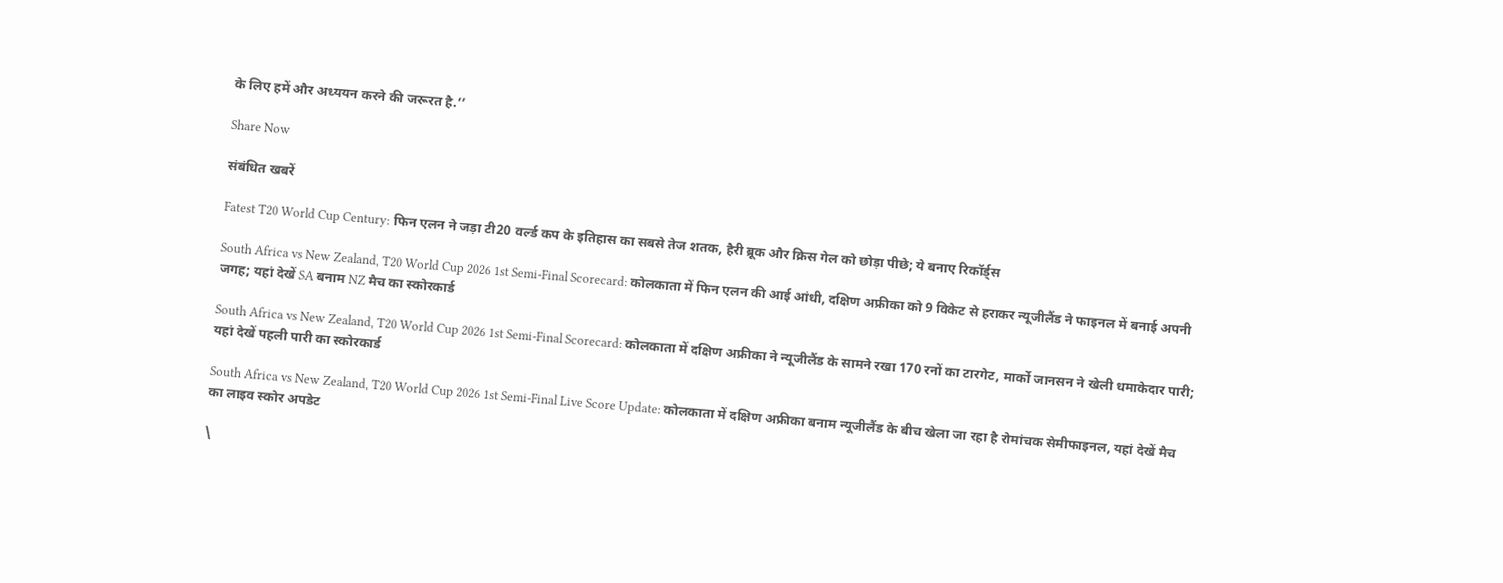के लिए हमें और अध्ययन करने की जरूरत है.’’

Share Now

संबंधित खबरें

Fatest T20 World Cup Century: फिन एलन ने जड़ा टी20 वर्ल्ड कप के इतिहास का सबसे तेज शतक, हैरी ब्रूक और क्रिस गेल को छोड़ा पीछे; ये बनाए रिकॉर्ड्स

South Africa vs New Zealand, T20 World Cup 2026 1st Semi-Final Scorecard: कोलकाता में फिन एलन की आई आंधी, दक्षिण अफ्रीका को 9 विकेट से हराकर न्यूजीलैंड ने फाइनल में बनाई अपनी जगह; यहां देखें SA बनाम NZ मैच का स्कोरकार्ड

South Africa vs New Zealand, T20 World Cup 2026 1st Semi-Final Scorecard: कोलकाता में दक्षिण अफ्रीका ने न्यूजीलैंड के सामने रखा 170 रनों का टारगेट, मार्को जानसन ने खेली धमाकेदार पारी; यहां देखें पहली पारी का स्कोरकार्ड

South Africa vs New Zealand, T20 World Cup 2026 1st Semi-Final Live Score Update: कोलकाता में दक्षिण अफ्रीका बनाम न्यूजीलैंड के बीच खेला जा रहा है रोमांचक सेमीफाइनल, यहां देखें मैच का लाइव स्कोर अपडेट

\